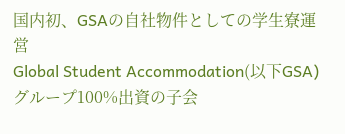国内初、GSAの自社物件としての学生寮運営
Global Student Accommodation(以下GSA)グループ100%出資の子会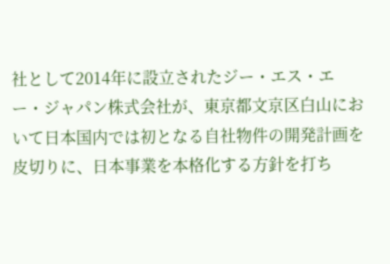社として2014年に設立されたジー・エス・エー・ジャパン株式会社が、東京都文京区白山において日本国内では初となる自社物件の開発計画を皮切りに、日本事業を本格化する方針を打ち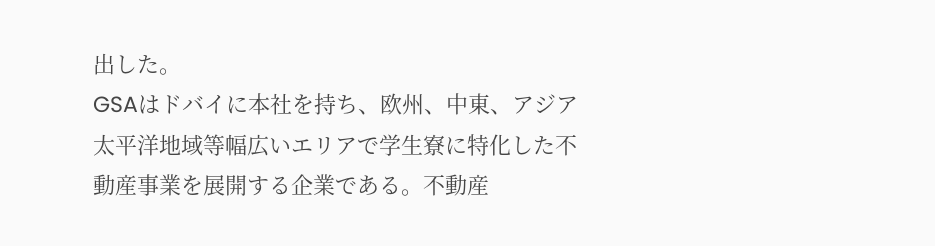出した。
GSAはドバイに本社を持ち、欧州、中東、アジア太平洋地域等幅広いエリアで学生寮に特化した不動産事業を展開する企業である。不動産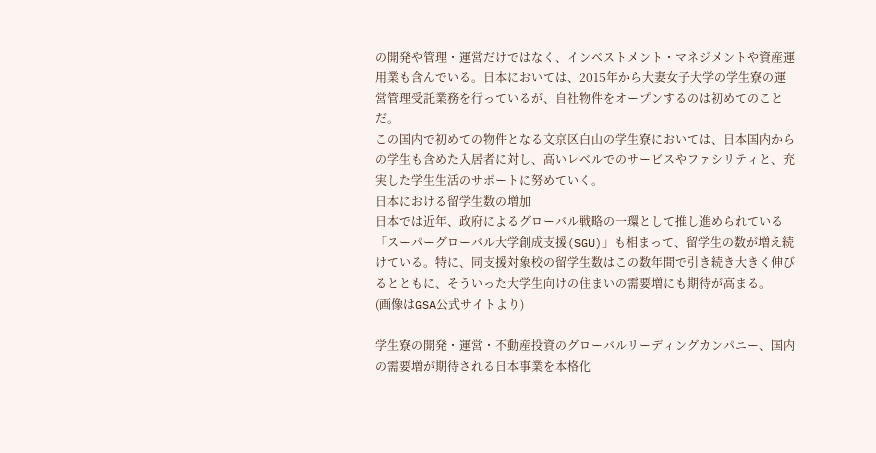の開発や管理・運営だけではなく、インベストメント・マネジメントや資産運用業も含んでいる。日本においては、2015年から大妻女子大学の学生寮の運営管理受託業務を行っているが、自社物件をオープンするのは初めてのことだ。
この国内で初めての物件となる文京区白山の学生寮においては、日本国内からの学生も含めた入居者に対し、高いレベルでのサービスやファシリティと、充実した学生生活のサポートに努めていく。
日本における留学生数の増加
日本では近年、政府によるグローバル戦略の一環として推し進められている「スーパーグローバル大学創成支援(SGU)」も相まって、留学生の数が増え続けている。特に、同支援対象校の留学生数はこの数年間で引き続き大きく伸びるとともに、そういった大学生向けの住まいの需要増にも期待が高まる。
(画像はGSA公式サイトより)

学生寮の開発・運営・不動産投資のグローバルリーディングカンパニー、国内の需要増が期待される日本事業を本格化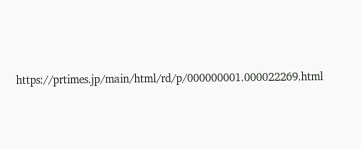https://prtimes.jp/main/html/rd/p/000000001.000022269.html